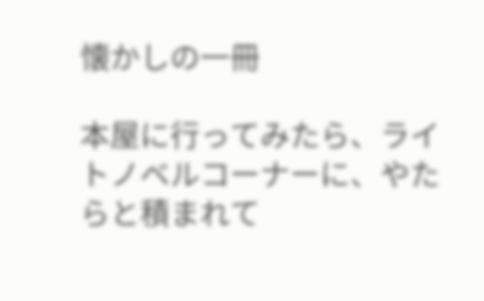懐かしの一冊

本屋に行ってみたら、ライトノベルコーナーに、やたらと積まれて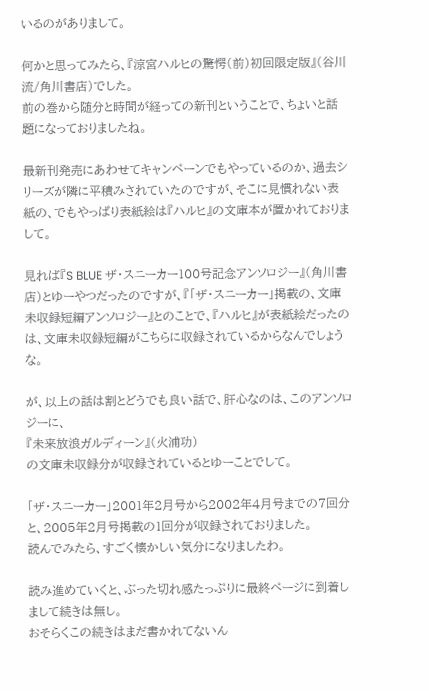いるのがありまして。

何かと思ってみたら、『涼宮ハルヒの驚愕(前)初回限定版』(谷川流/角川書店)でした。
前の巻から随分と時間が経っての新刊ということで、ちょいと話題になっておりましたね。

最新刊発売にあわせてキャンペーンでもやっているのか、過去シリーズが隣に平積みされていたのですが、そこに見慣れない表紙の、でもやっぱり表紙絵は『ハルヒ』の文庫本が置かれておりまして。

見れば『S BLUE ザ・スニーカー100号記念アンソロジー』(角川書店)とゆーやつだったのですが、『「ザ・スニーカー」掲載の、文庫未収録短編アンソロジー』とのことで、『ハルヒ』が表紙絵だったのは、文庫未収録短編がこちらに収録されているからなんでしょうな。

が、以上の話は割とどうでも良い話で、肝心なのは、このアンソロジーに、
『未来放浪ガルディーン』(火浦功)
の文庫未収録分が収録されているとゆーことでして。

「ザ・スニーカー」2001年2月号から2002年4月号までの7回分と、2005年2月号掲載の1回分が収録されておりました。
読んでみたら、すごく懐かしい気分になりましたわ。

読み進めていくと、ぶった切れ感たっぷりに最終ページに到着しまして続きは無し。
おそらくこの続きはまだ書かれてないん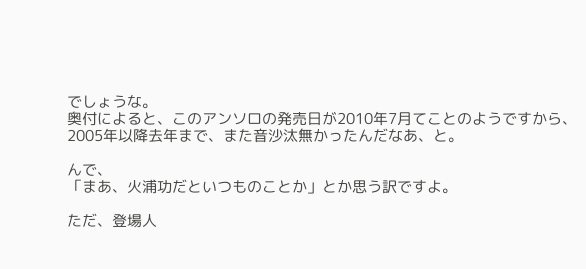でしょうな。
奥付によると、このアンソロの発売日が2010年7月てことのようですから、2005年以降去年まで、また音沙汰無かったんだなあ、と。

んで、
「まあ、火浦功だといつものことか」とか思う訳ですよ。

ただ、登場人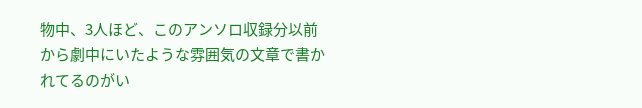物中、3人ほど、このアンソロ収録分以前から劇中にいたような雰囲気の文章で書かれてるのがい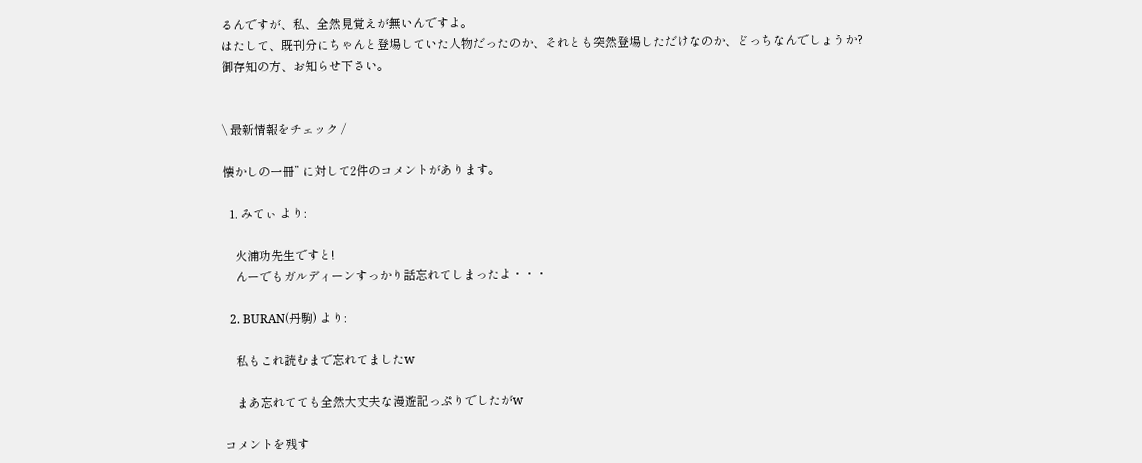るんですが、私、全然見覚えが無いんですよ。
はたして、既刊分にちゃんと登場していた人物だったのか、それとも突然登場しただけなのか、どっちなんでしょうか?
御存知の方、お知らせ下さい。


\ 最新情報をチェック /

懐かしの一冊” に対して2件のコメントがあります。

  1. みてぃ より:

    火浦功先生ですと!
    んーでもガルディーンすっかり話忘れてしまったよ・・・

  2. BURAN(丹駒) より:

    私もこれ読むまで忘れてましたw

    まあ忘れてても全然大丈夫な漫遊記っぷりでしたがw

コメントを残す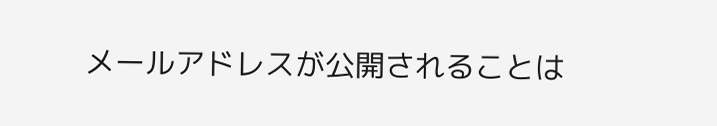メールアドレスが公開されることは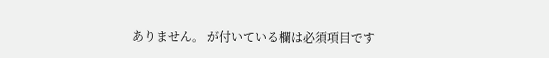ありません。 が付いている欄は必須項目です